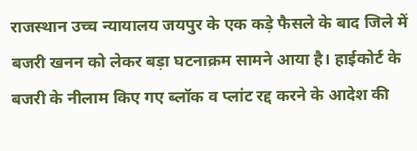राजस्थान उच्च न्यायालय जयपुर के एक कड़े फैसले के बाद जिले में बजरी खनन को लेकर बड़ा घटनाक्रम सामने आया है। हाईकोर्ट के बजरी के नीलाम किए गए ब्लॉक व प्लांट रद्द करने के आदेश की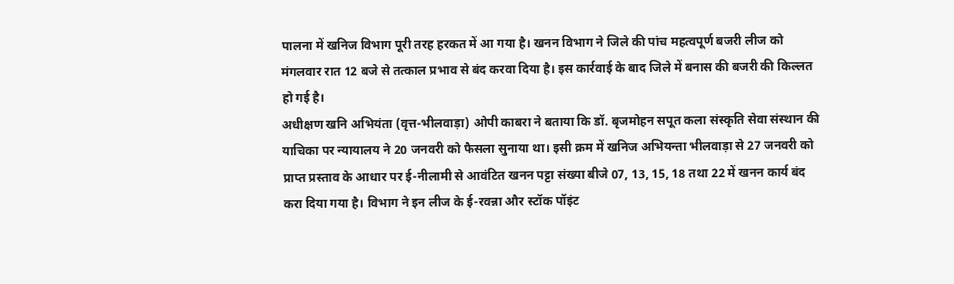पालना में खनिज विभाग पूरी तरह हरकत में आ गया है। खनन विभाग ने जिले की पांच महत्वपूर्ण बजरी लीज को मंगलवार रात 12 बजे से तत्काल प्रभाव से बंद करवा दिया है। इस कार्रवाई के बाद जिले में बनास की बजरी की किल्लत हो गई है।
अधीक्षण खनि अभियंता (वृत्त-भीलवाड़ा) ओपी काबरा ने बताया कि डॉ. बृजमोहन सपूत कला संस्कृति सेवा संस्थान की याचिका पर न्यायालय ने 20 जनवरी को फैसला सुनाया था। इसी क्रम में खनिज अभियन्ता भीलवाड़ा से 27 जनवरी को प्राप्त प्रस्ताव के आधार पर ई-नीलामी से आवंटित खनन पट्टा संख्या बीजे 07, 13, 15, 18 तथा 22 में खनन कार्य बंद करा दिया गया है। विभाग ने इन लीज के ई-रवन्ना और स्टॉक पॉइंट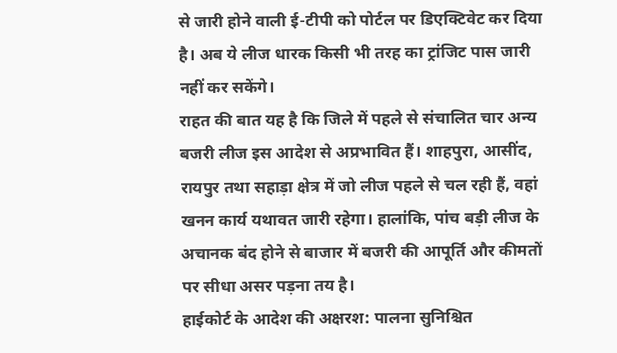से जारी होने वाली ई-टीपी को पोर्टल पर डिएक्टिवेट कर दिया है। अब ये लीज धारक किसी भी तरह का ट्रांजिट पास जारी नहीं कर सकेंगे।
राहत की बात यह है कि जिले में पहले से संचालित चार अन्य बजरी लीज इस आदेश से अप्रभावित हैं। शाहपुरा, आसींद, रायपुर तथा सहाड़ा क्षेत्र में जो लीज पहले से चल रही हैं, वहां खनन कार्य यथावत जारी रहेगा। हालांकि, पांच बड़ी लीज के अचानक बंद होने से बाजार में बजरी की आपूर्ति और कीमतों पर सीधा असर पड़ना तय है।
हाईकोर्ट के आदेश की अक्षरश: पालना सुनिश्चित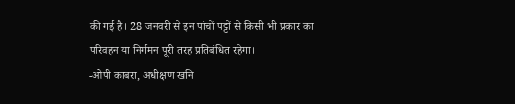की गई है। 28 जनवरी से इन पांचों पट्टों से किसी भी प्रकार का परिवहन या निर्गमन पूरी तरह प्रतिबंधित रहेगा।
-ओपी काबरा, अधीक्षण खनि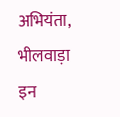अभियंता, भीलवाड़ा
इन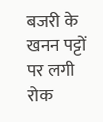बजरी के खनन पट्टों पर लगी रोक